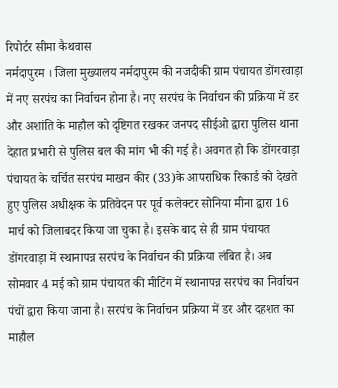रिपोर्टर सीमा कैथवास
नर्मदापुरम । जिला मुख्यालय नर्मदापुरम की नजदीकी ग्राम पंचायत डोंगरवाड़ा में नए सरपंच का निर्वाचन होना है। नए सरपंच के निर्वाचन की प्रक्रिया में डर और अशांति के माहौल को दृष्टिगत रखकर जनपद सीईओ द्वारा पुलिस थाना देहात प्रभारी से पुलिस बल की मांग भी की गई है। अवगत हो कि डोंगरवाड़ा पंचायत के चर्चित सरपंच माखन कीर (33)के आपराधिक रिकार्ड को देखते हुए पुलिस अधीक्षक के प्रतिवेदन पर पूर्व कलेक्टर सोनिया मीना द्वारा 16 मार्च को जिलाबदर किया जा चुका है। इसके बाद से ही ग्राम पंचायत डोंगरवाड़ा में स्थानापन्न सरपंच के निर्वाचन की प्रक्रिया लंबित है। अब सोमवार 4 मई को ग्राम पंचायत की मीटिंग में स्थानापन्न सरपंच का निर्वाचन पंचों द्वारा किया जाना है। सरपंच के निर्वाचन प्रक्रिया में डर और दहशत का माहौल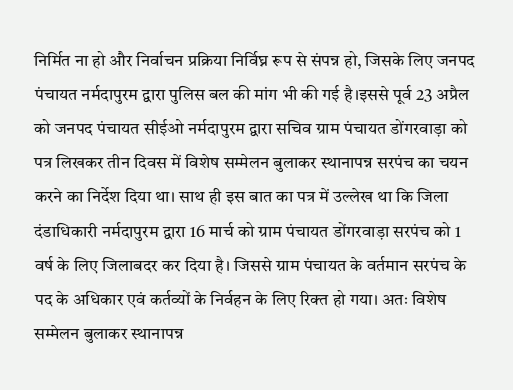निर्मित ना हो और निर्वाचन प्रक्रिया निर्विघ्न रूप से संपन्न हो, जिसके लिए जनपद पंचायत नर्मदापुरम द्वारा पुलिस बल की मांग भी की गई है।इससे पूर्व 23 अप्रैल को जनपद पंचायत सीईओ नर्मदापुरम द्वारा सचिव ग्राम पंचायत डोंगरवाड़ा को पत्र लिखकर तीन दिवस में विशेष सम्मेलन बुलाकर स्थानापन्न सरपंच का चयन करने का निर्देश दिया था। साथ ही इस बात का पत्र में उल्लेख था कि जिला दंडाधिकारी नर्मदापुरम द्वारा 16 मार्च को ग्राम पंचायत डोंगरवाड़ा सरपंच को 1 वर्ष के लिए जिलाबदर कर दिया है। जिससे ग्राम पंचायत के वर्तमान सरपंच के पद के अधिकार एवं कर्तव्यों के निर्वहन के लिए रिक्त हो गया। अतः विशेष सम्मेलन बुलाकर स्थानापन्न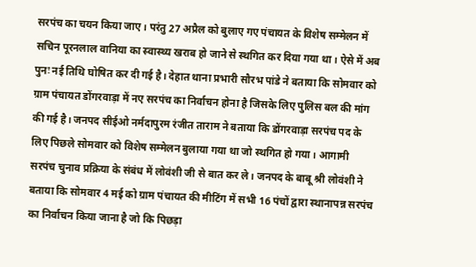सरपंच का चयन किया जाए। परंतु 27 अप्रैल को बुलाए गए पंचायत के विशेष सम्मेलन में सचिन पूरनलाल वानिया का स्वास्थ्य खराब हो जाने से स्थगित कर दिया गया था। ऐसे में अब पुनः नई तिथि घोषित कर दी गई है। देहात थाना प्रभारी सौरभ पांडे ने बताया कि सोमवार को ग्राम पंचायत डोंगरवाड़ा में नए सरपंच का निर्वाचन होना है जिसके लिए पुलिस बल की मांग की गई है। जनपद सीईओ नर्मदापुरम रंजीत ताराम ने बताया कि डोंगरवाड़ा सरपंच पद के लिए पिछले सोमवार को विशेष सम्मेलन बुलाया गया था जो स्थगित हो गया। आगामी सरपंच चुनाव प्रक्रिया के संबंध में लोवंशी जी से बात कर ले। जनपद के बाबू श्री लोवंशी ने बताया कि सोमवार 4 मई को ग्राम पंचायत की मीटिंग में सभी 16 पंचों द्वारा स्थानापन्न सरपंच का निर्वाचन किया जाना है जो कि पिछड़ा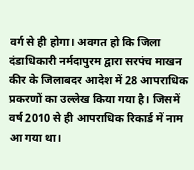वर्ग से ही होगा। अवगत हो कि जिला दंडाधिकारी नर्मदापुरम द्वारा सरपंच माखन कीर के जिलाबदर आदेश में 28 आपराधिक प्रकरणों का उल्लेख किया गया है। जिसमें वर्ष 2010 से ही आपराधिक रिकार्ड में नाम आ गया था।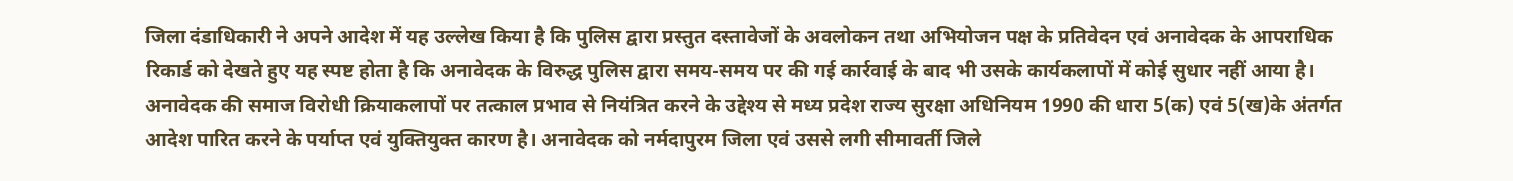जिला दंडाधिकारी ने अपने आदेश में यह उल्लेख किया है कि पुलिस द्वारा प्रस्तुत दस्तावेजों के अवलोकन तथा अभियोजन पक्ष के प्रतिवेदन एवं अनावेदक के आपराधिक रिकार्ड को देखते हुए यह स्पष्ट होता है कि अनावेदक के विरुद्ध पुलिस द्वारा समय-समय पर की गई कार्रवाई के बाद भी उसके कार्यकलापों में कोई सुधार नहीं आया है। अनावेदक की समाज विरोधी क्रियाकलापों पर तत्काल प्रभाव से नियंत्रित करने के उद्देश्य से मध्य प्रदेश राज्य सुरक्षा अधिनियम 1990 की धारा 5(क) एवं 5(ख)के अंतर्गत आदेश पारित करने के पर्याप्त एवं युक्तियुक्त कारण है। अनावेदक को नर्मदापुरम जिला एवं उससे लगी सीमावर्ती जिले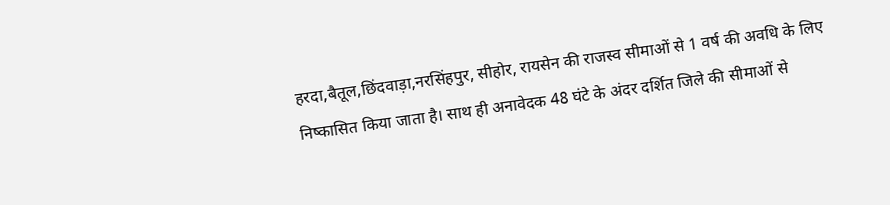हरदा,बैतूल,छिंदवाड़ा,नरसिंहपुर, सीहोर, रायसेन की राजस्व सीमाओं से 1 वर्ष की अवधि के लिए निष्कासित किया जाता है। साथ ही अनावेदक 48 घंटे के अंदर दर्शित जिले की सीमाओं से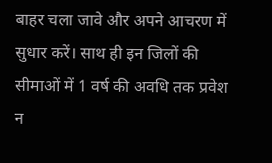बाहर चला जावे और अपने आचरण में सुधार करें। साथ ही इन जिलों की सीमाओं में 1 वर्ष की अवधि तक प्रवेश न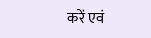करें एवं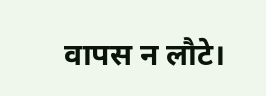वापस न लौटे।